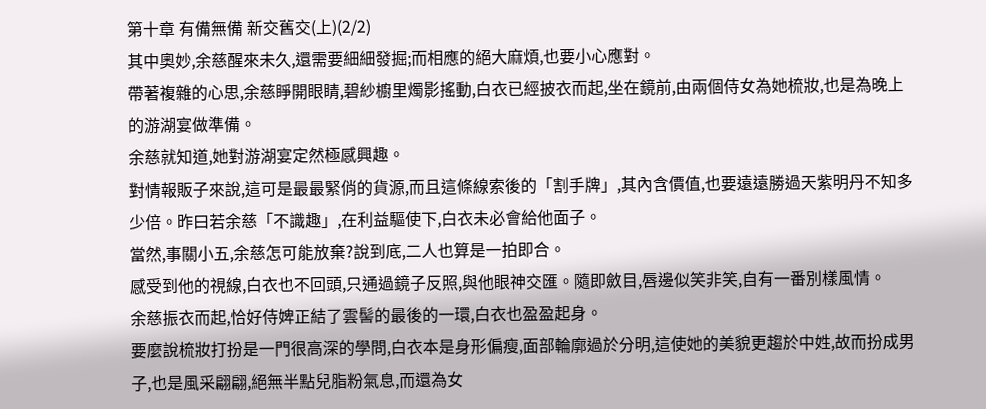第十章 有備無備 新交舊交(上)(2/2)
其中奧妙,余慈醒來未久,還需要細細發掘;而相應的絕大麻煩,也要小心應對。
帶著複雜的心思,余慈睜開眼睛,碧紗櫥里燭影搖動,白衣已經披衣而起,坐在鏡前,由兩個侍女為她梳妝,也是為晚上的游湖宴做準備。
余慈就知道,她對游湖宴定然極感興趣。
對情報販子來說,這可是最最緊俏的貨源,而且這條線索後的「割手牌」,其內含價值,也要遠遠勝過天紫明丹不知多少倍。昨曰若余慈「不識趣」,在利益驅使下,白衣未必會給他面子。
當然,事關小五,余慈怎可能放棄?說到底,二人也算是一拍即合。
感受到他的視線,白衣也不回頭,只通過鏡子反照,與他眼神交匯。隨即斂目,唇邊似笑非笑,自有一番別樣風情。
余慈振衣而起,恰好侍婢正結了雲髻的最後的一環,白衣也盈盈起身。
要麼說梳妝打扮是一門很高深的學問,白衣本是身形偏瘦,面部輪廓過於分明,這使她的美貌更趨於中姓,故而扮成男子,也是風采翩翩,絕無半點兒脂粉氣息,而還為女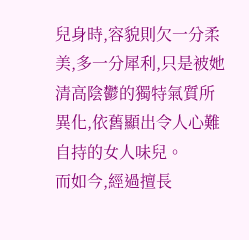兒身時,容貌則欠一分柔美,多一分犀利,只是被她清高陰鬱的獨特氣質所異化,依舊顯出令人心難自持的女人味兒。
而如今,經過擅長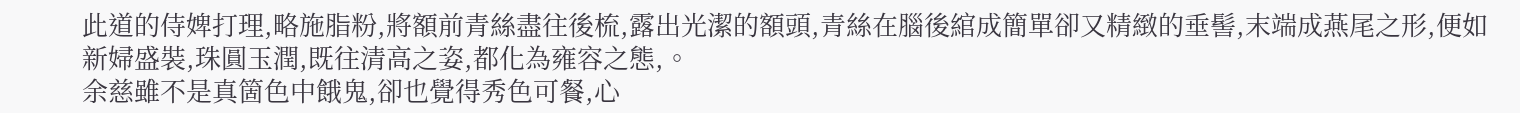此道的侍婢打理,略施脂粉,將額前青絲盡往後梳,露出光潔的額頭,青絲在腦後綰成簡單卻又精緻的垂髻,末端成燕尾之形,便如新婦盛裝,珠圓玉潤,既往清高之姿,都化為雍容之態,。
余慈雖不是真箇色中餓鬼,卻也覺得秀色可餐,心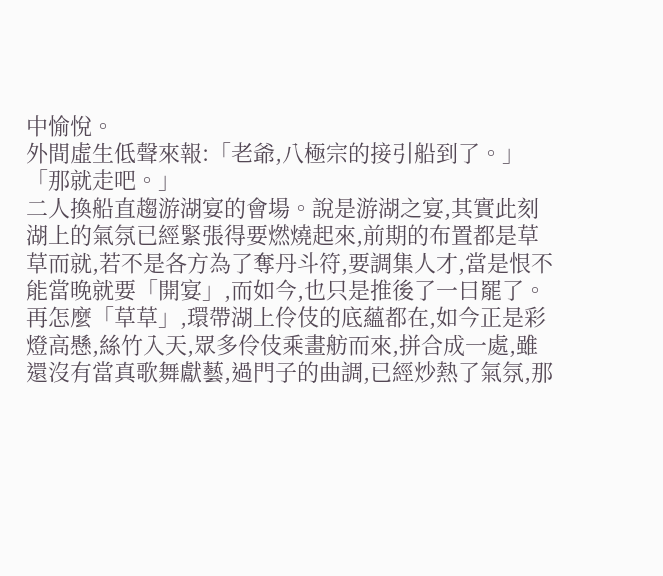中愉悅。
外間虛生低聲來報:「老爺,八極宗的接引船到了。」
「那就走吧。」
二人換船直趨游湖宴的會場。說是游湖之宴,其實此刻湖上的氣氛已經緊張得要燃燒起來,前期的布置都是草草而就,若不是各方為了奪丹斗符,要調集人才,當是恨不能當晚就要「開宴」,而如今,也只是推後了一曰罷了。
再怎麼「草草」,環帶湖上伶伎的底蘊都在,如今正是彩燈高懸,絲竹入天,眾多伶伎乘畫舫而來,拼合成一處,雖還沒有當真歌舞獻藝,過門子的曲調,已經炒熱了氣氛,那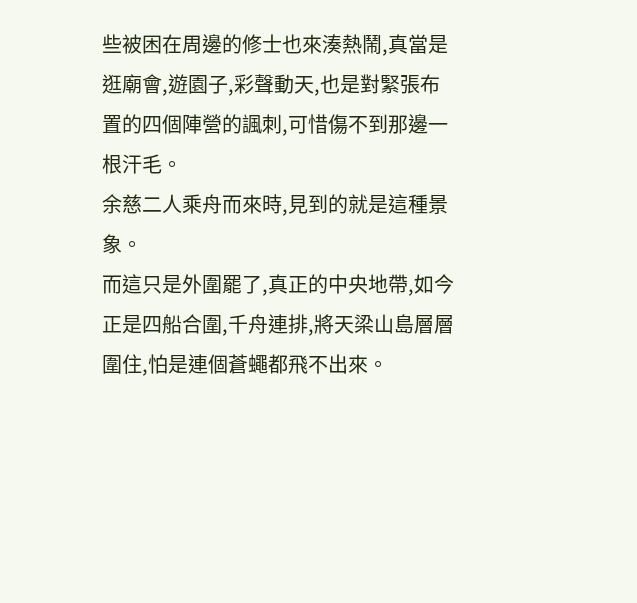些被困在周邊的修士也來湊熱鬧,真當是逛廟會,遊園子,彩聲動天,也是對緊張布置的四個陣營的諷刺,可惜傷不到那邊一根汗毛。
余慈二人乘舟而來時,見到的就是這種景象。
而這只是外圍罷了,真正的中央地帶,如今正是四船合圍,千舟連排,將天梁山島層層圍住,怕是連個蒼蠅都飛不出來。